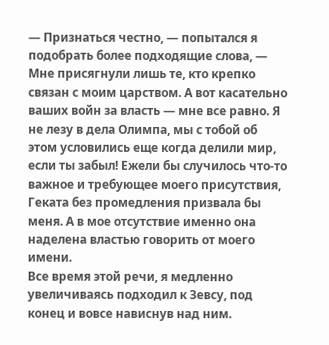— Признаться честно, — попытался я подобрать более подходящие слова, — Мне присягнули лишь те, кто крепко связан с моим царством. А вот касательно ваших войн за власть — мне все равно. Я не лезу в дела Олимпа, мы с тобой об этом условились еще когда делили мир, если ты забыл! Ежели бы случилось что-то важное и требующее моего присутствия, Геката без промедления призвала бы меня. А в мое отсутствие именно она наделена властью говорить от моего имени.
Все время этой речи, я медленно увеличиваясь подходил к Зевсу, под конец и вовсе нависнув над ним.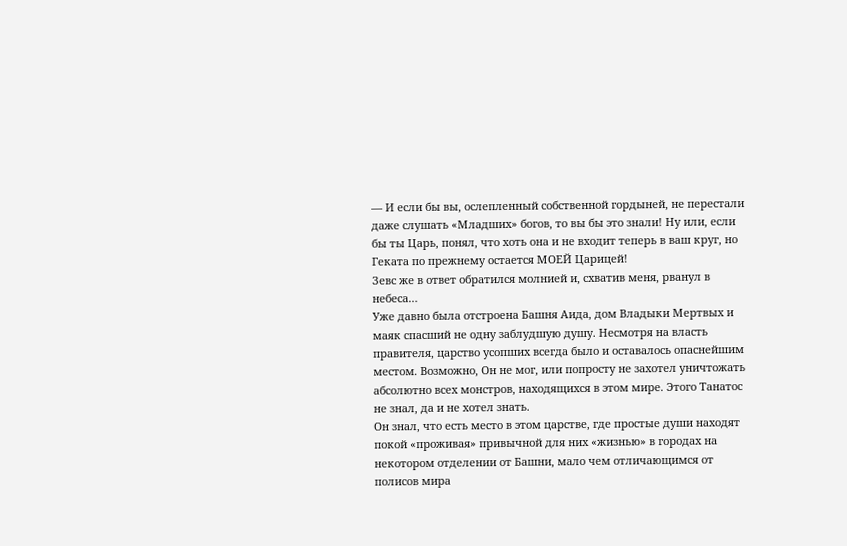— И если бы вы, ослепленный собственной гордыней, не перестали даже слушать «Младших» богов, то вы бы это знали! Ну или, если бы ты Царь, понял, что хоть она и не входит теперь в ваш круг, но Геката по прежнему остается МОЕЙ Царицей!
Зевс же в ответ обратился молнией и, схватив меня, рванул в небеса…
Уже давно была отстроена Башня Аида, дом Владыки Мертвых и маяк спасший не одну заблудшую душу. Несмотря на власть правителя, царство усопших всегда было и оставалось опаснейшим местом. Возможно, Он не мог, или попросту не захотел уничтожать абсолютно всех монстров, находящихся в этом мире. Этого Танатос не знал, да и не хотел знать.
Он знал, что есть место в этом царстве, где простые души находят покой «проживая» привычной для них «жизнью» в городах на некотором отделении от Башни, мало чем отличающимся от полисов мира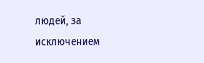людей, за исключением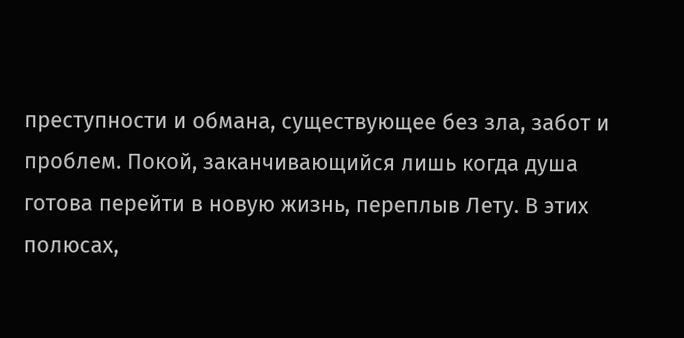преступности и обмана, существующее без зла, забот и проблем. Покой, заканчивающийся лишь когда душа готова перейти в новую жизнь, переплыв Лету. В этих полюсах,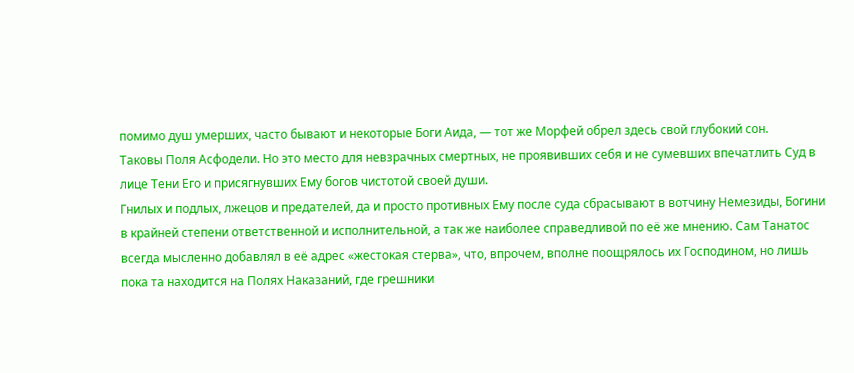помимо душ умерших, часто бывают и некоторые Боги Аида, — тот же Морфей обрел здесь свой глубокий сон.
Таковы Поля Асфодели. Но это место для невзрачных смертных, не проявивших себя и не сумевших впечатлить Суд в лице Тени Его и присягнувших Ему богов чистотой своей души.
Гнилых и подлых, лжецов и предателей, да и просто противных Ему после суда сбрасывают в вотчину Немезиды, Богини в крайней степени ответственной и исполнительной, а так же наиболее справедливой по её же мнению. Сам Танатос всегда мысленно добавлял в её адрес «жестокая стерва», что, впрочем, вполне поощрялось их Господином, но лишь пока та находится на Полях Наказаний, где грешники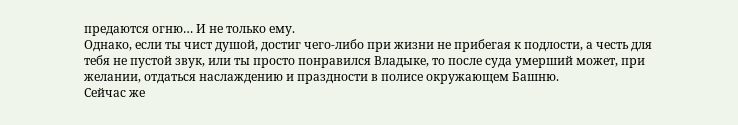предаются огню… И не только ему.
Однако, если ты чист душой, достиг чего-либо при жизни не прибегая к подлости, а честь для тебя не пустой звук, или ты просто понравился Владыке, то после суда умерший может, при желании, отдаться наслаждению и праздности в полисе окружающем Башню.
Сейчас же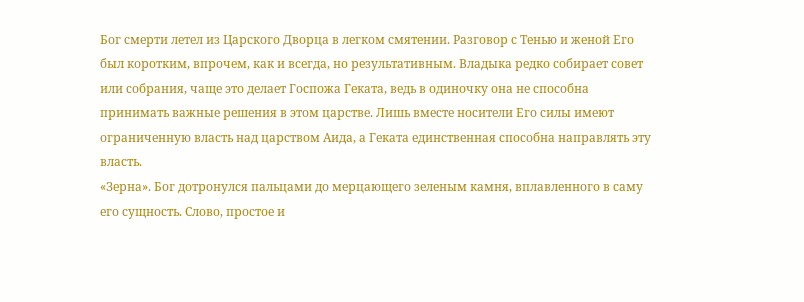Бог смерти летел из Царского Дворца в легком смятении. Разговор с Тенью и женой Его был коротким, впрочем, как и всегда, но результативным. Владыка редко собирает совет или собрания, чаще это делает Госпожа Геката, ведь в одиночку она не способна принимать важные решения в этом царстве. Лишь вместе носители Его силы имеют ограниченную власть над царством Аида, а Геката единственная способна направлять эту власть.
«Зерна». Бог дотронулся пальцами до мерцающего зеленым камня, вплавленного в саму его сущность. Слово, простое и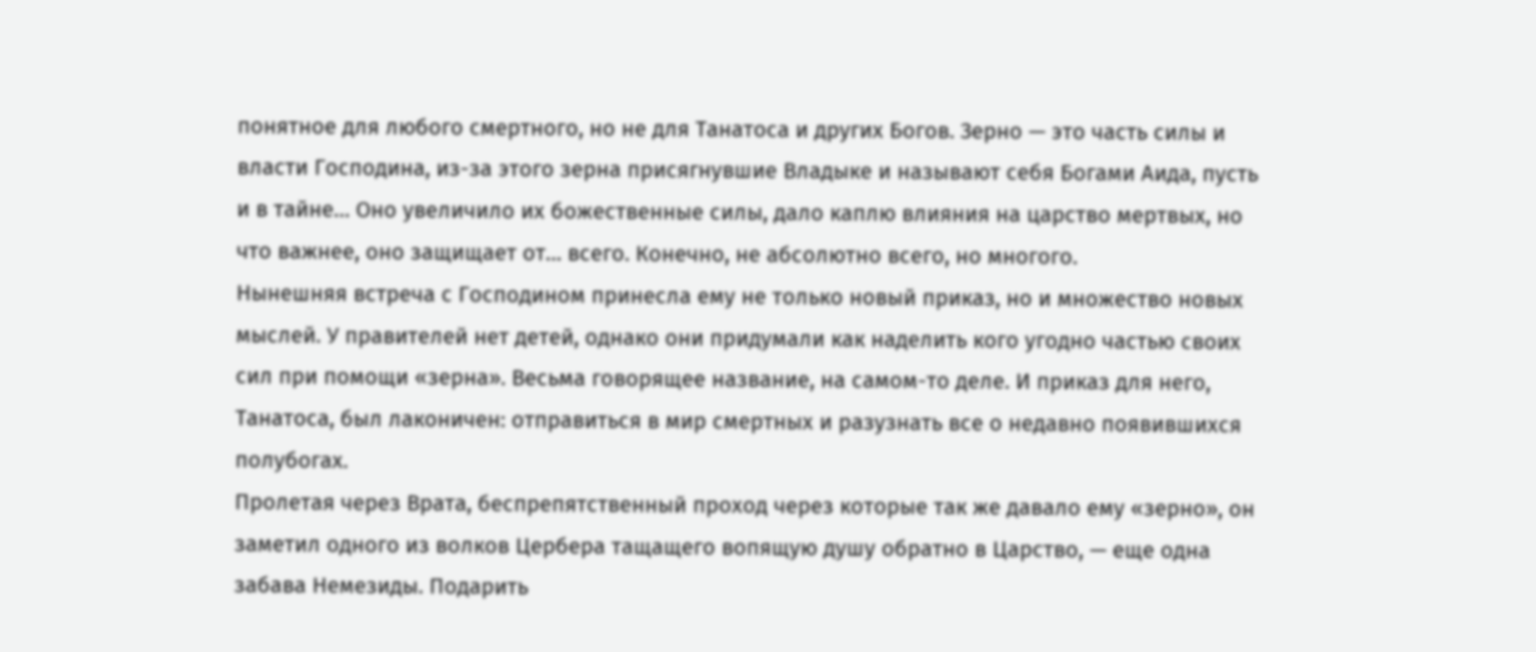понятное для любого смертного, но не для Танатоса и других Богов. Зерно — это часть силы и власти Господина, из-за этого зерна присягнувшие Владыке и называют себя Богами Аида, пусть и в тайне… Оно увеличило их божественные силы, дало каплю влияния на царство мертвых, но что важнее, оно защищает от… всего. Конечно, не абсолютно всего, но многого.
Нынешняя встреча с Господином принесла ему не только новый приказ, но и множество новых мыслей. У правителей нет детей, однако они придумали как наделить кого угодно частью своих сил при помощи «зерна». Весьма говорящее название, на самом-то деле. И приказ для него, Танатоса, был лаконичен: отправиться в мир смертных и разузнать все о недавно появившихся полубогах.
Пролетая через Врата, беспрепятственный проход через которые так же давало ему «зерно», он заметил одного из волков Цербера тащащего вопящую душу обратно в Царство, — еще одна забава Немезиды. Подарить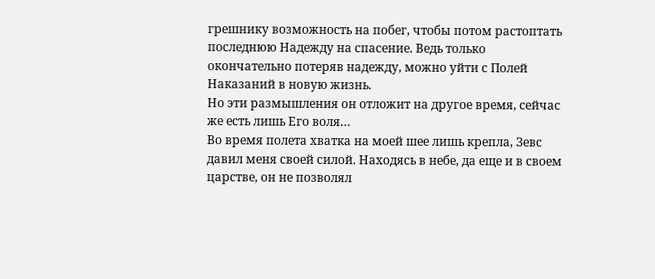грешнику возможность на побег, чтобы потом растоптать последнюю Надежду на спасение. Ведь только окончательно потеряв надежду, можно уйти с Полей Наказаний в новую жизнь.
Но эти размышления он отложит на другое время, сейчас же есть лишь Его воля…
Во время полета хватка на моей шее лишь крепла, Зевс давил меня своей силой. Находясь в небе, да еще и в своем царстве, он не позволял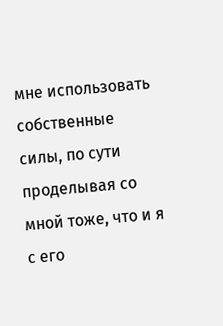мне использовать собственные силы, по сути проделывая со мной тоже, что и я с его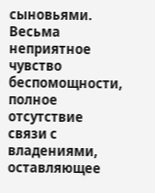сыновьями. Весьма неприятное чувство беспомощности, полное отсутствие связи с владениями, оставляющее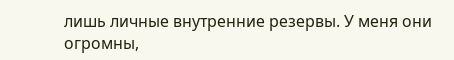лишь личные внутренние резервы. У меня они огромны,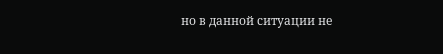но в данной ситуации не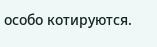особо котируются.